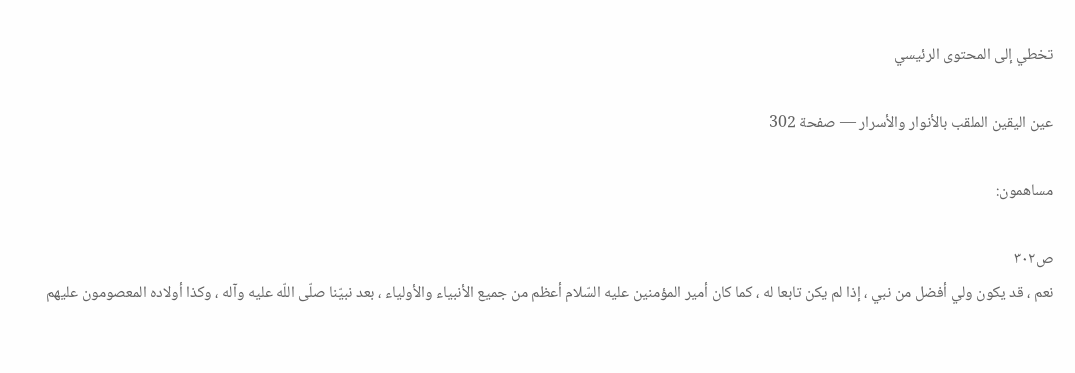تخطي إلى المحتوى الرئيسي

عين اليقين الملقب بالأنوار والأسرار — صفحة 302

مساهمون:

ص٣٠٢
نعم ، قد يكون ولي أفضل من نبي ، إذا لم يكن تابعا له ، كما كان أمير المؤمنين عليه السّلام أعظم من جميع الأنبياء والأولياء ، بعد نبيّنا صلّى اللّه عليه وآله ، وكذا أولاده المعصومون عليهم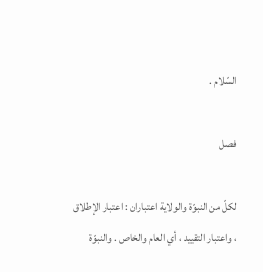السّلام .

فصل

لكلّ من النبوّة والولاية اعتباران : اعتبار الإطلاق ، واعتبار التقييد ، أي العام والخاص . والنبوّة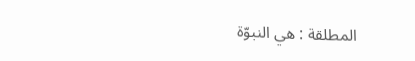المطلقة : هي النبوّة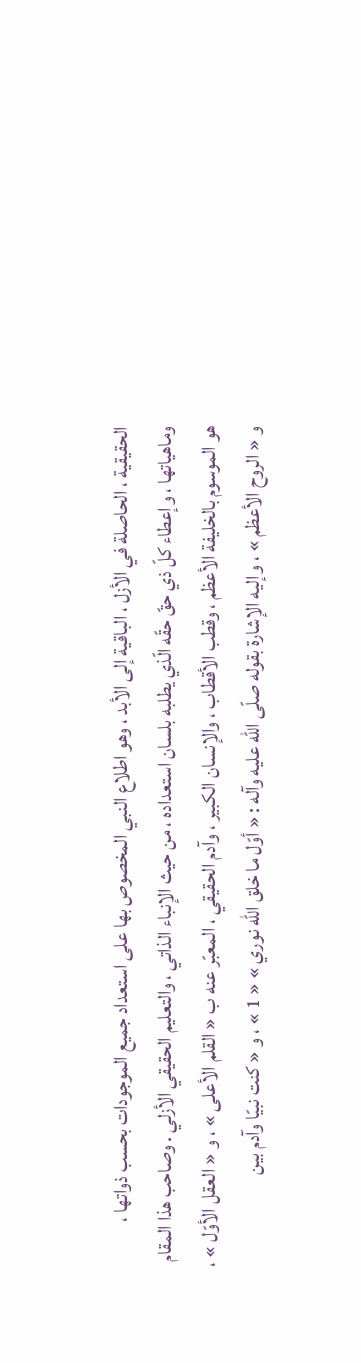الحقيقية ، الحاصلة في الأزل ، الباقية إلى الأبد ، وهو اطلاع النبي المخصوص بها على استعداد جميع الموجودات بحسب ذواتها ، وماهياتها ، وإعطاء كلّ ذي حقّ حقّه الّذي يطلبه بلسان استعداده ، من حيث الإنباء الذاتي ، والتعليم الحقيقي الأزلي . وصاحب هذا المقام هو الموسوم بالخليفة الأعظم ، وقطب الأقطاب ، والإنسان الكبير ، وآدم الحقيقي ، المعبّر عنه ب « القلم الأعلى » ، و « العقل الأوّل » ، و « الروح الأعظم » ، وإليه الإشارة بقوله صلّى اللّه عليه وآله : « أوّل ما خلق اللّه نوري » « 1 » ، و « كنت نبيّا وآدم بين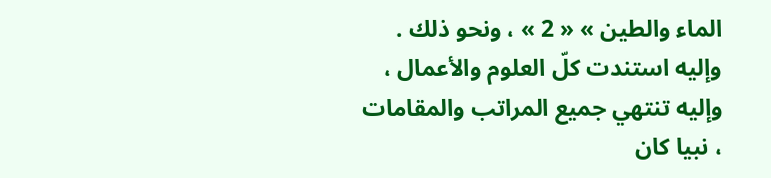الماء والطين » « 2 » ، ونحو ذلك . وإليه استندت كلّ العلوم والأعمال ، وإليه تنتهي جميع المراتب والمقامات ، نبيا كان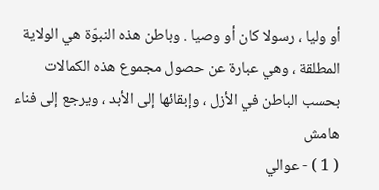أو وليا ، رسولا كان أو وصيا . وباطن هذه النبوّة هي الولاية المطلقة ، وهي عبارة عن حصول مجموع هذه الكمالات بحسب الباطن في الأزل ، وإبقائها إلى الأبد ، ويرجع إلى فناء
هامش
( 1 ) - عوالي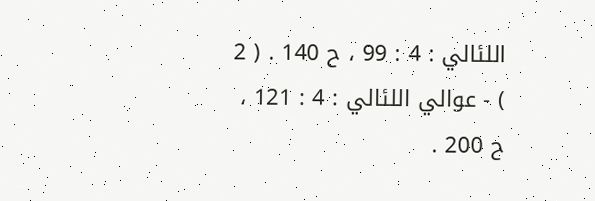اللئالي : 4 : 99 ، ح 140 . ( 2 ) - عوالي اللئالي : 4 : 121 ، ح 200 .